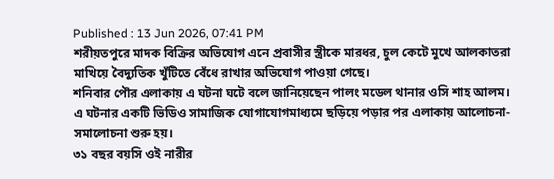Published : 13 Jun 2026, 07:41 PM
শরীয়তপুরে মাদক বিক্রির অভিযোগ এনে প্রবাসীর স্ত্রীকে মারধর, চুল কেটে মুখে আলকাতরা মাখিয়ে বৈদ্যুতিক খুঁটিতে বেঁধে রাখার অভিযোগ পাওয়া গেছে।
শনিবার পৌর এলাকায় এ ঘটনা ঘটে বলে জানিয়েছেন পালং মডেল থানার ওসি শাহ আলম।
এ ঘটনার একটি ভিডিও সামাজিক যোগাযোগমাধ্যমে ছড়িয়ে পড়ার পর এলাকায় আলোচনা-সমালোচনা শুরু হয়।
৩১ বছর বয়সি ওই নারীর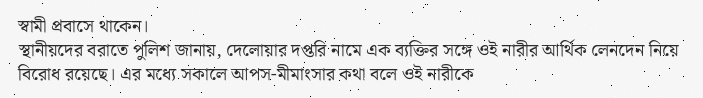স্বামী প্রবাসে থাকেন।
স্থানীয়দের বরাতে পুলিশ জানায়, দেলোয়ার দপ্তরি নামে এক ব্যক্তির সঙ্গে ওই নারীর আর্থিক লেনদেন নিয়ে বিরোধ রয়েছে। এর মধ্যে সকালে আপস-মীমাংসার কথা বলে ওই নারীকে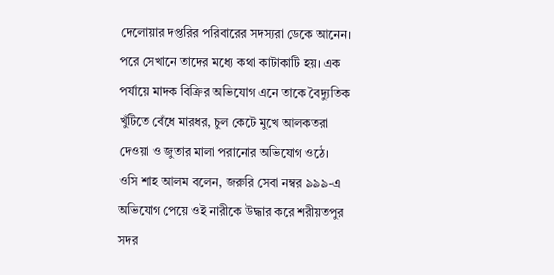দেলোয়ার দপ্তরির পরিবারের সদস্যরা ডেকে আনেন।
পরে সেখানে তাদের মধ্যে কথা কাটাকাটি হয়। এক পর্যায়ে মাদক বিক্রির অভিযোগ এনে তাকে বৈদ্যুতিক খুঁটিতে বেঁধে মারধর, চুল কেটে মুখে আলকতরা দেওয়া ও জুতার মালা পরানোর অভিযোগ ওঠে।
ওসি শাহ আলম বলেন, জরুরি সেবা নম্বর ৯৯৯-এ অভিযোগ পেয়ে ওই নারীকে উদ্ধার করে শরীয়তপুর সদর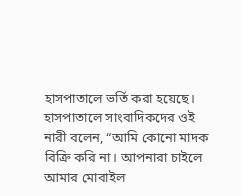হাসপাতালে ভর্তি করা হয়েছে।
হাসপাতালে সাংবাদিকদের ওই নারী বলেন, “আমি কোনো মাদক বিক্রি করি না। আপনারা চাইলে আমার মোবাইল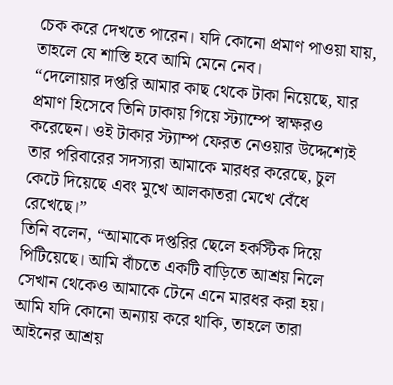চেক করে দেখতে পারেন। যদি কোনো প্রমাণ পাওয়া যায়, তাহলে যে শাস্তি হবে আমি মেনে নেব।
“দেলোয়ার দপ্তরি আমার কাছ থেকে টাকা নিয়েছে, যার প্রমাণ হিসেবে তিনি ঢাকায় গিয়ে স্ট্যাম্পে স্বাক্ষরও করেছেন। ওই টাকার স্ট্যাম্প ফেরত নেওয়ার উদ্দেশ্যেই তার পরিবারের সদস্যরা আমাকে মারধর করেছে, চুল কেটে দিয়েছে এবং মুখে আলকাতরা মেখে বেঁধে রেখেছে।”
তিনি বলেন, “আমাকে দপ্তরির ছেলে হকস্টিক দিয়ে পিটিয়েছে। আমি বাঁচতে একটি বাড়িতে আশ্রয় নিলে সেখান থেকেও আমাকে টেনে এনে মারধর করা হয়। আমি যদি কোনো অন্যায় করে থাকি, তাহলে তারা আইনের আশ্রয়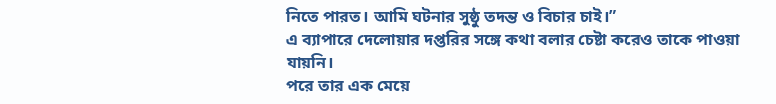নিতে পারত। আমি ঘটনার সুষ্ঠু তদন্ত ও বিচার চাই।”
এ ব্যাপারে দেলোয়ার দপ্তরির সঙ্গে কথা বলার চেষ্টা করেও তাকে পাওয়া যায়নি।
পরে তার এক মেয়ে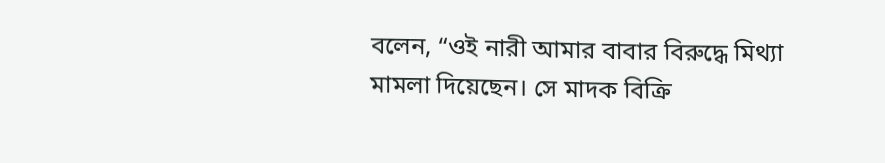বলেন, “ওই নারী আমার বাবার বিরুদ্ধে মিথ্যা মামলা দিয়েছেন। সে মাদক বিক্রি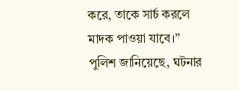করে, তাকে সার্চ করলে মাদক পাওয়া যাবে।”
পুলিশ জানিয়েছে, ঘটনার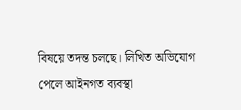বিষয়ে তদন্ত চলছে। লিখিত অভিযোগ পেলে আইনগত ব্যবস্থা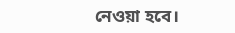নেওয়া হবে।